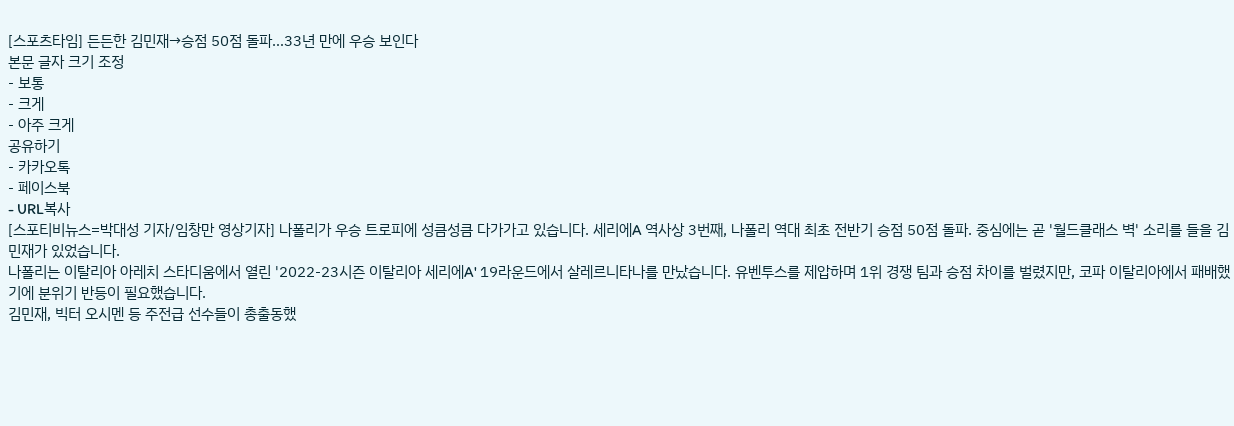[스포츠타임] 든든한 김민재→승점 50점 돌파…33년 만에 우승 보인다
본문 글자 크기 조정
- 보통
- 크게
- 아주 크게
공유하기
- 카카오톡
- 페이스북
- URL복사
[스포티비뉴스=박대성 기자/임창만 영상기자] 나폴리가 우승 트로피에 성큼성큼 다가가고 있습니다. 세리에A 역사상 3번째, 나폴리 역대 최초 전반기 승점 50점 돌파. 중심에는 곧 '월드클래스 벽' 소리를 들을 김민재가 있었습니다.
나폴리는 이탈리아 아레치 스타디움에서 열린 '2022-23시즌 이탈리아 세리에A' 19라운드에서 살레르니타나를 만났습니다. 유벤투스를 제압하며 1위 경쟁 팀과 승점 차이를 벌렸지만, 코파 이탈리아에서 패배했기에 분위기 반등이 필요했습니다.
김민재, 빅터 오시멘 등 주전급 선수들이 총출동했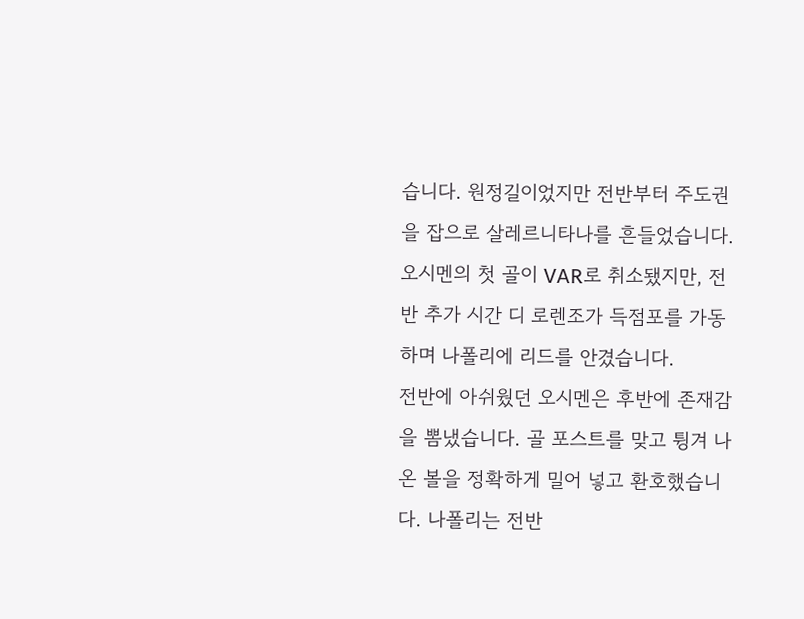습니다. 원정길이었지만 전반부터 주도권을 잡으로 살레르니타나를 흔들었습니다. 오시멘의 첫 골이 VAR로 취소됐지만, 전반 추가 시간 디 로렌조가 득점포를 가동하며 나폴리에 리드를 안겼습니다.
전반에 아쉬웠던 오시멘은 후반에 존재감을 뽐냈습니다. 골 포스트를 맞고 튕겨 나온 볼을 정확하게 밀어 넣고 환호했습니다. 나폴리는 전반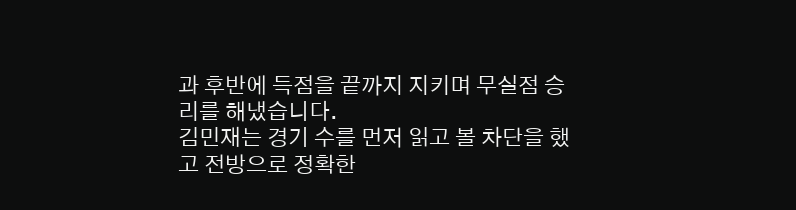과 후반에 득점을 끝까지 지키며 무실점 승리를 해냈습니다.
김민재는 경기 수를 먼저 읽고 볼 차단을 했고 전방으로 정확한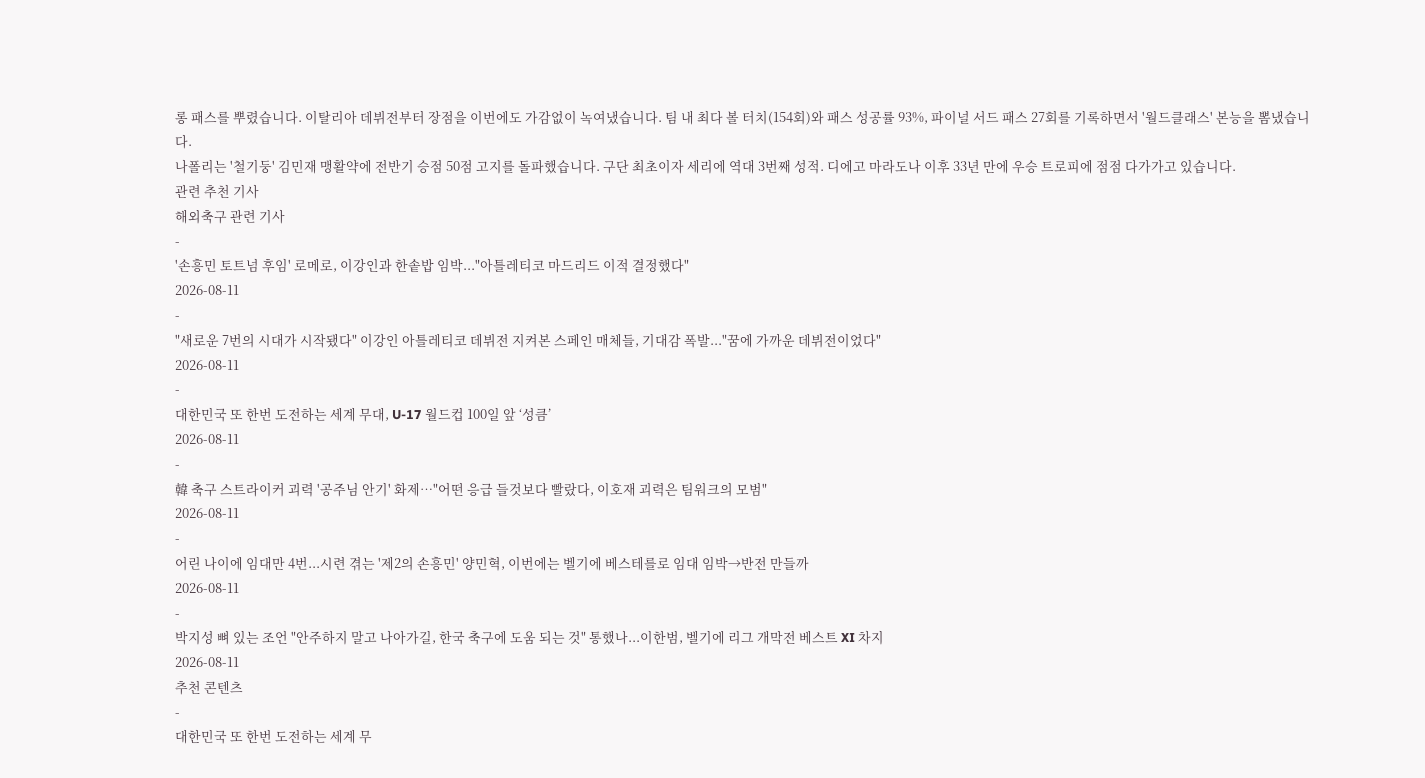롱 패스를 뿌렸습니다. 이탈리아 데뷔전부터 장점을 이번에도 가감없이 녹여냈습니다. 팀 내 최다 볼 터치(154회)와 패스 성공률 93%, 파이널 서드 패스 27회를 기록하면서 '월드클래스' 본능을 뽐냈습니다.
나폴리는 '철기둥' 김민재 맹활약에 전반기 승점 50점 고지를 돌파했습니다. 구단 최초이자 세리에 역대 3번째 성적. 디에고 마라도나 이후 33년 만에 우승 트로피에 점점 다가가고 있습니다.
관련 추천 기사
해외축구 관련 기사
-
'손흥민 토트넘 후임' 로메로, 이강인과 한솥밥 임박..."아틀레티코 마드리드 이적 결정했다"
2026-08-11
-
"새로운 7번의 시대가 시작됐다" 이강인 아틀레티코 데뷔전 지켜본 스페인 매체들, 기대감 폭발..."꿈에 가까운 데뷔전이었다"
2026-08-11
-
대한민국 또 한번 도전하는 세계 무대, U-17 월드컵 100일 앞 ‘성큼’
2026-08-11
-
韓 축구 스트라이커 괴력 '공주님 안기' 화제…"어떤 응급 들것보다 빨랐다, 이호재 괴력은 팀워크의 모범"
2026-08-11
-
어린 나이에 임대만 4번...시련 겪는 '제2의 손흥민' 양민혁, 이번에는 벨기에 베스테를로 임대 임박→반전 만들까
2026-08-11
-
박지성 뼈 있는 조언 "안주하지 말고 나아가길, 한국 축구에 도움 되는 것" 통했나...이한범, 벨기에 리그 개막전 베스트 XI 차지
2026-08-11
추천 콘텐츠
-
대한민국 또 한번 도전하는 세계 무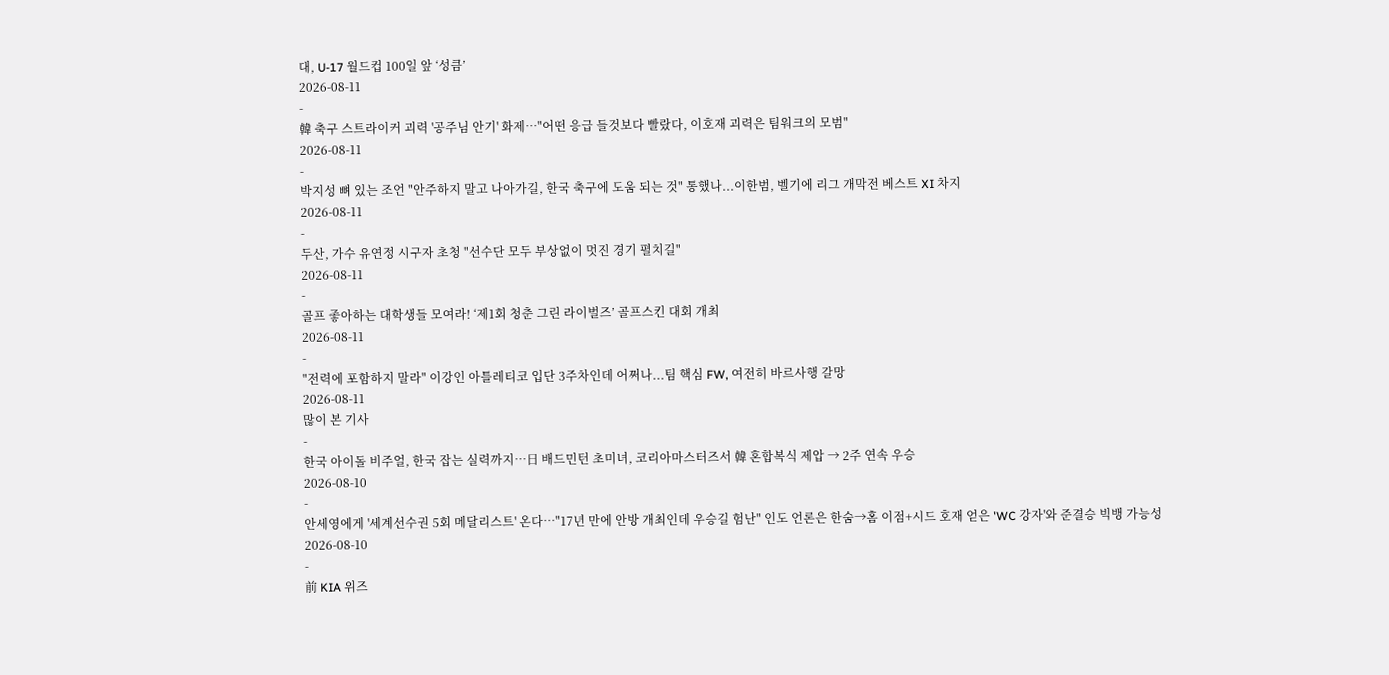대, U-17 월드컵 100일 앞 ‘성큼’
2026-08-11
-
韓 축구 스트라이커 괴력 '공주님 안기' 화제…"어떤 응급 들것보다 빨랐다, 이호재 괴력은 팀워크의 모범"
2026-08-11
-
박지성 뼈 있는 조언 "안주하지 말고 나아가길, 한국 축구에 도움 되는 것" 통했나...이한범, 벨기에 리그 개막전 베스트 XI 차지
2026-08-11
-
두산, 가수 유연정 시구자 초청 "선수단 모두 부상없이 멋진 경기 펼치길"
2026-08-11
-
골프 좋아하는 대학생들 모여라! ‘제1회 청춘 그린 라이벌즈’ 골프스킨 대회 개최
2026-08-11
-
"전력에 포함하지 말라" 이강인 아틀레티코 입단 3주차인데 어쩌나...팀 핵심 FW, 여전히 바르사행 갈망
2026-08-11
많이 본 기사
-
한국 아이돌 비주얼, 한국 잡는 실력까지…日 배드민턴 초미녀, 코리아마스터즈서 韓 혼합복식 제압 → 2주 연속 우승
2026-08-10
-
안세영에게 '세계선수권 5회 메달리스트' 온다…"17년 만에 안방 개최인데 우승길 험난" 인도 언론은 한숨→홈 이점+시드 호재 얻은 'WC 강자'와 준결승 빅뱅 가능성
2026-08-10
-
前 KIA 위즈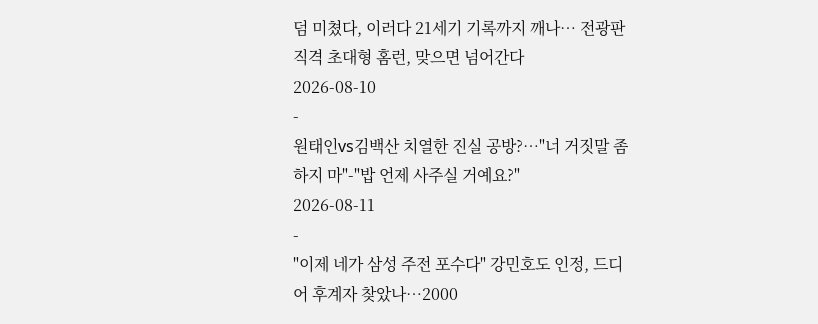덤 미쳤다, 이러다 21세기 기록까지 깨나… 전광판 직격 초대형 홈런, 맞으면 넘어간다
2026-08-10
-
원태인vs김백산 치열한 진실 공방?…"너 거짓말 좀 하지 마"-"밥 언제 사주실 거예요?"
2026-08-11
-
"이제 네가 삼성 주전 포수다" 강민호도 인정, 드디어 후계자 찾았나…2000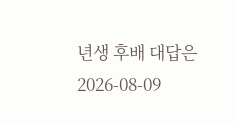년생 후배 대답은
2026-08-09